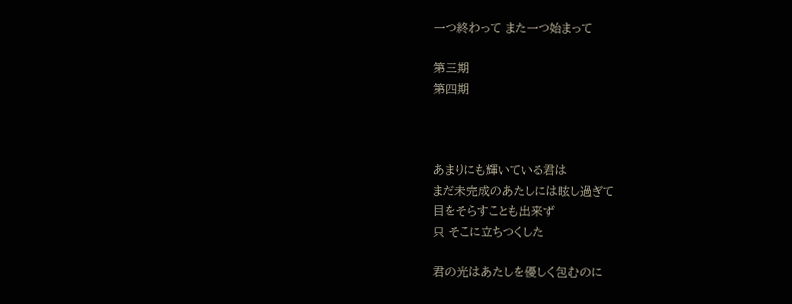一つ終わって また一つ始まって

第三期
第四期



あまりにも輝いている君は
まだ未完成のあたしには眩し過ぎて
目をそらすことも出来ず
只 そこに立ちつくした

君の光はあたしを優しく包むのに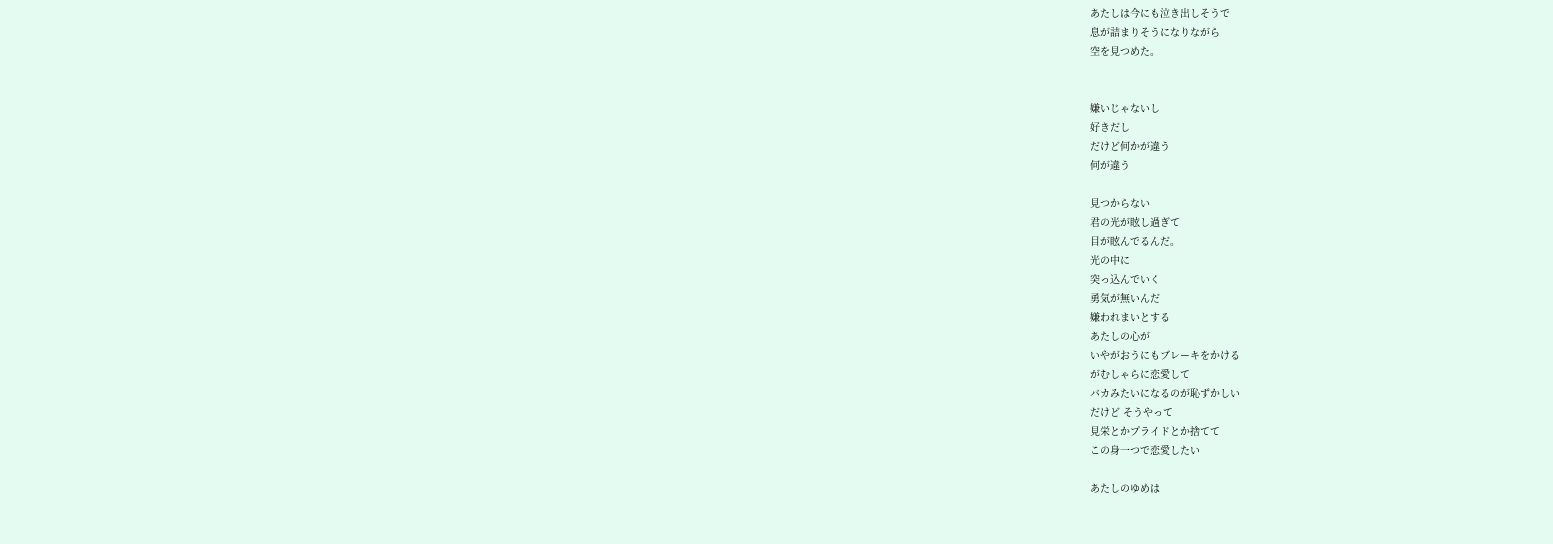あたしは今にも泣き出しそうで
息が詰まりそうになりながら
空を見つめた。


嫌いじゃないし
好きだし
だけど何かが違う
何が違う

見つからない
君の光が眩し過ぎて
目が眩んでるんだ。
光の中に
突っ込んでいく
勇気が無いんだ
嫌われまいとする
あたしの心が
いやがおうにもブレーキをかける
がむしゃらに恋愛して
バカみたいになるのが恥ずかしい
だけど そうやって
見栄とかプライドとか捨てて
この身一つで恋愛したい

あたしのゆめは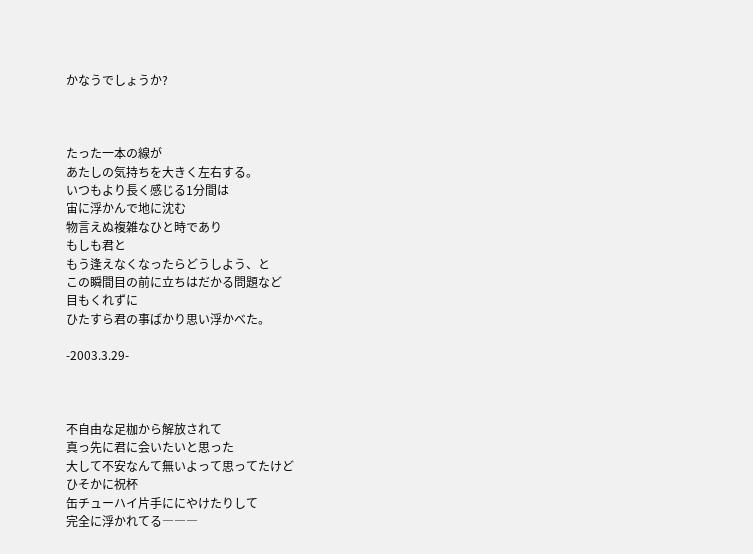かなうでしょうか?



たった一本の線が
あたしの気持ちを大きく左右する。
いつもより長く感じる1分間は
宙に浮かんで地に沈む
物言えぬ複雑なひと時であり
もしも君と
もう逢えなくなったらどうしよう、と
この瞬間目の前に立ちはだかる問題など
目もくれずに
ひたすら君の事ばかり思い浮かべた。

-2003.3.29-



不自由な足枷から解放されて
真っ先に君に会いたいと思った
大して不安なんて無いよって思ってたけど
ひそかに祝杯
缶チューハイ片手ににやけたりして
完全に浮かれてる―――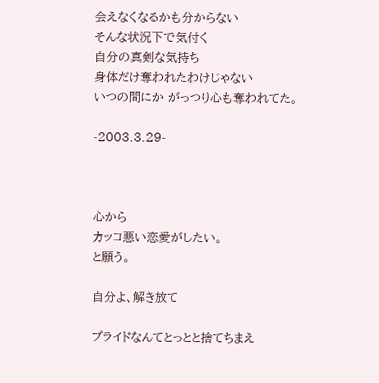会えなくなるかも分からない
そんな状況下で気付く
自分の真剣な気持ち
身体だけ奪われたわけじゃない
いつの間にか がっつり心も奪われてた。

-2003.3.29-



心から
カッコ悪い恋愛がしたい。
と願う。

自分よ、解き放て

プライドなんてとっとと捨てちまえ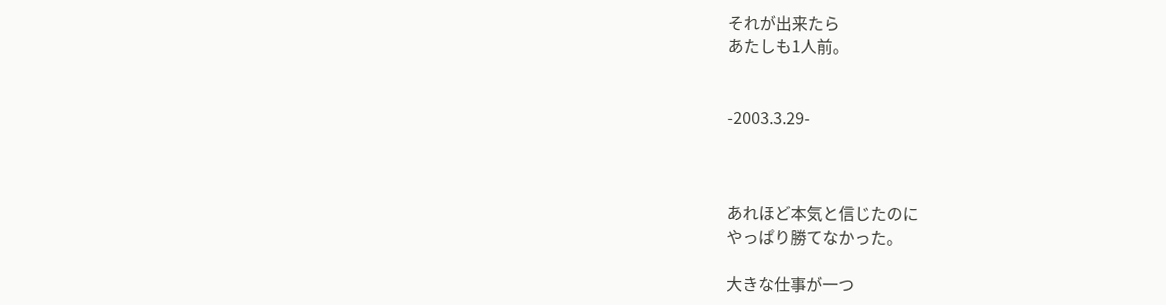それが出来たら
あたしも1人前。


-2003.3.29-



あれほど本気と信じたのに
やっぱり勝てなかった。

大きな仕事が一つ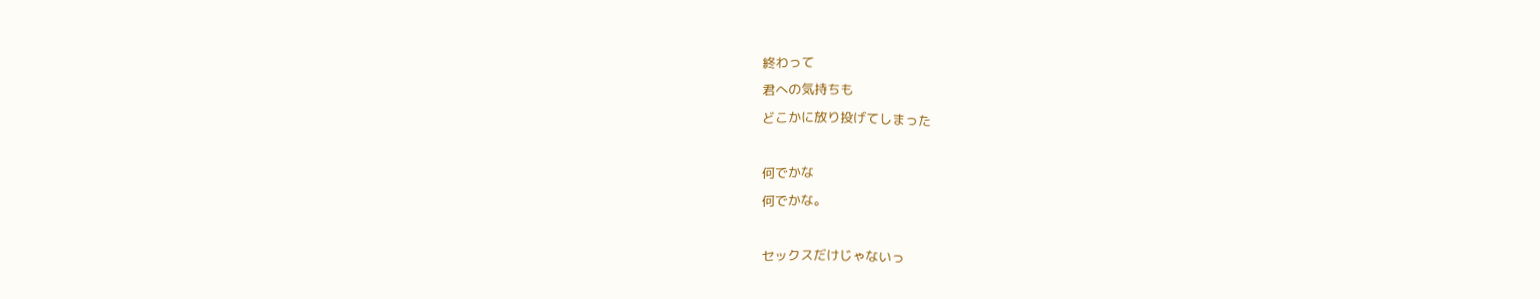終わって
君への気持ちも
どこかに放り投げてしまった

何でかな
何でかな。

セックスだけじゃないっ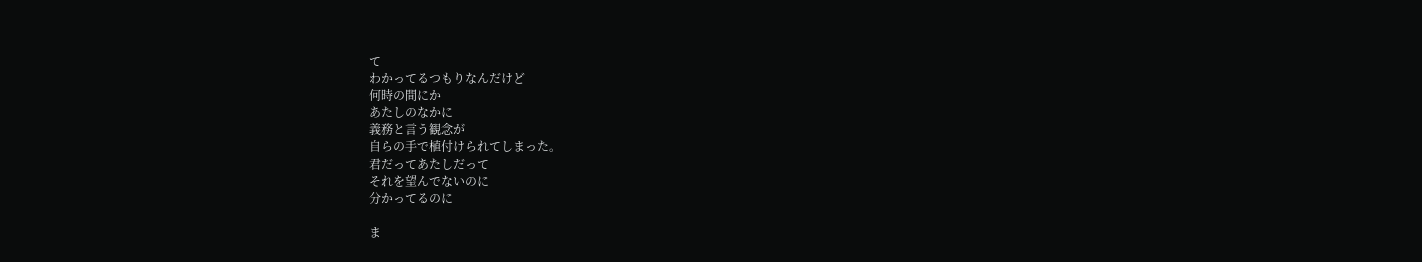て
わかってるつもりなんだけど
何時の間にか
あたしのなかに
義務と言う観念が
自らの手で植付けられてしまった。
君だってあたしだって
それを望んでないのに
分かってるのに

ま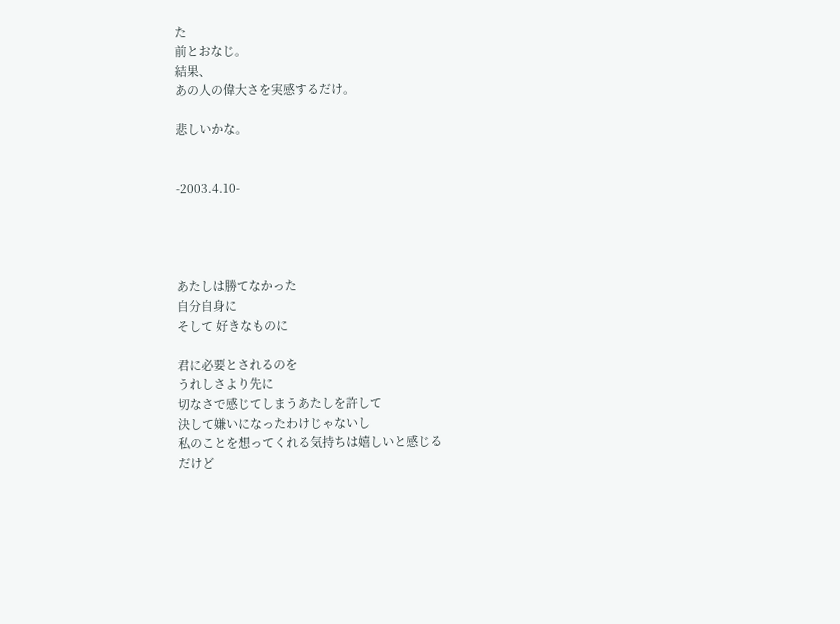た
前とおなじ。
結果、
あの人の偉大さを実感するだけ。

悲しいかな。


-2003.4.10-




あたしは勝てなかった
自分自身に
そして 好きなものに

君に必要とされるのを
うれしさより先に
切なさで感じてしまうあたしを許して
決して嫌いになったわけじゃないし
私のことを想ってくれる気持ちは嬉しいと感じる
だけど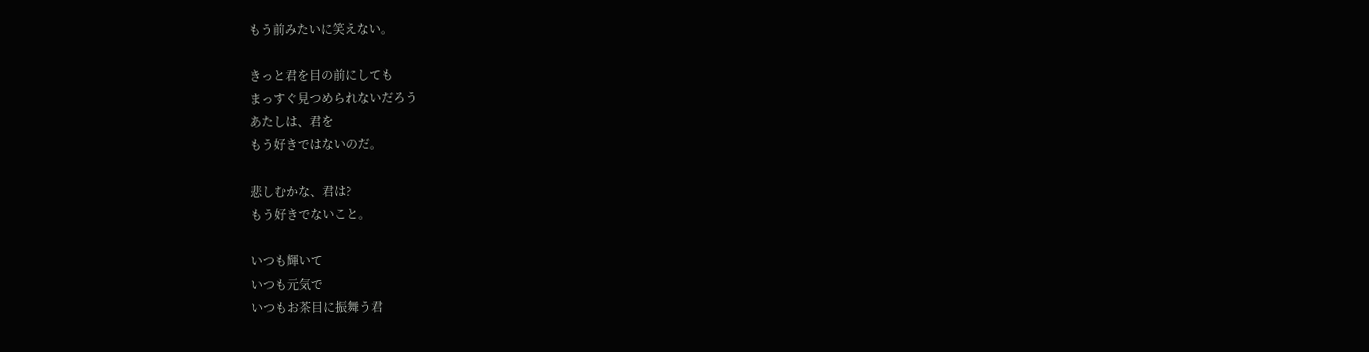もう前みたいに笑えない。

きっと君を目の前にしても
まっすぐ見つめられないだろう
あたしは、君を
もう好きではないのだ。

悲しむかな、君は?
もう好きでないこと。

いつも輝いて
いつも元気で
いつもお茶目に振舞う君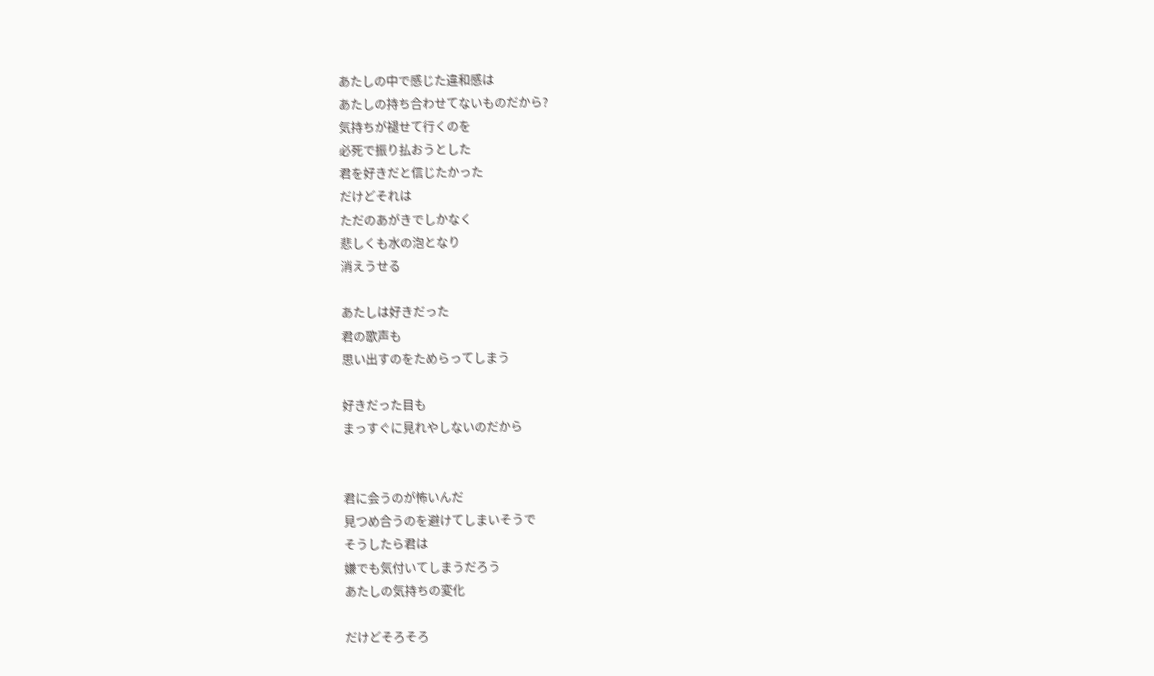あたしの中で感じた違和感は
あたしの持ち合わせてないものだから?
気持ちが褪せて行くのを
必死で振り払おうとした
君を好きだと信じたかった
だけどそれは
ただのあがきでしかなく
悲しくも水の泡となり
消えうせる

あたしは好きだった
君の歌声も
思い出すのをためらってしまう

好きだった目も
まっすぐに見れやしないのだから


君に会うのが怖いんだ
見つめ合うのを避けてしまいそうで
そうしたら君は
嫌でも気付いてしまうだろう
あたしの気持ちの変化

だけどそろそろ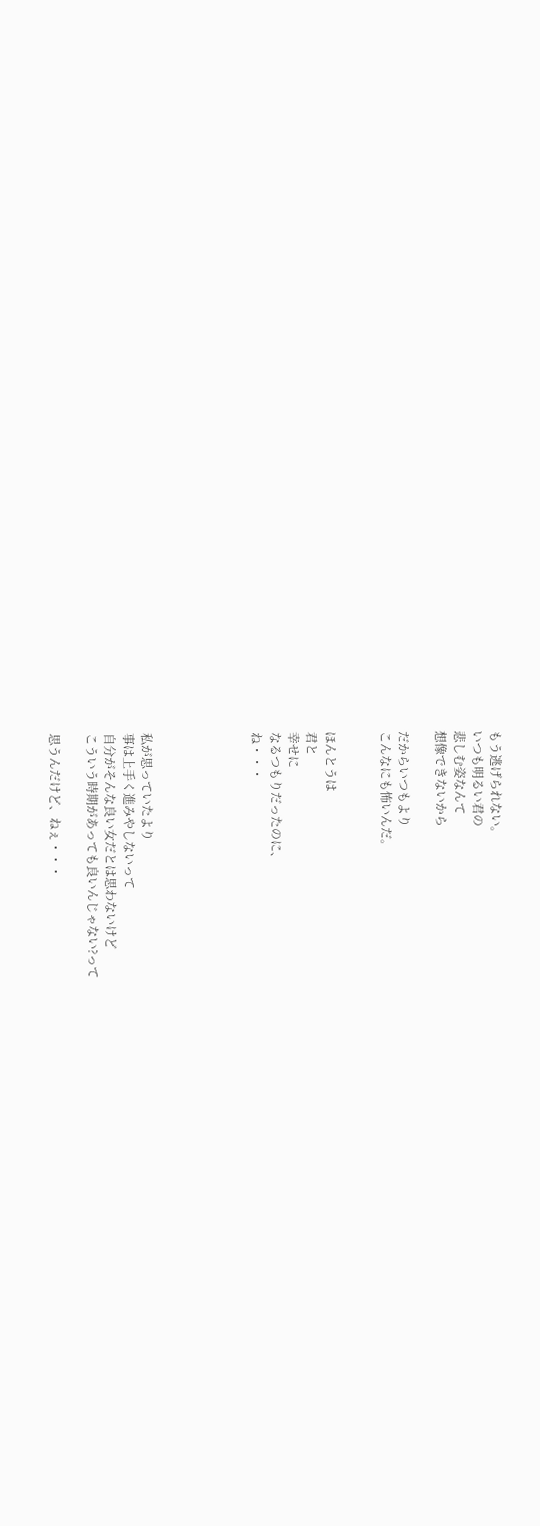もう逃げられない。
いつも明るい君の
悲しむ姿なんて
想像できないから

だからいつもより
こんなにも怖いんだ。


ほんとうは
君と
幸せに
なるつもりだったのに、
ね・・・





私が思っていたより
事は上手く進みやしないって
自分がそんな良い女だとは思わないけど
こういう時期があっても良いんじゃない?って

思うんだけど、ねぇ・・・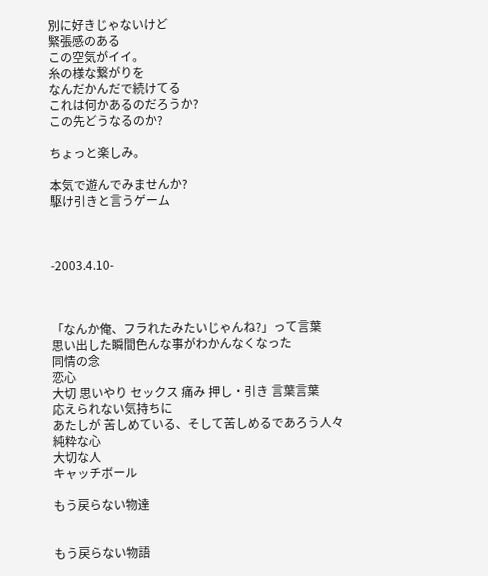別に好きじゃないけど
緊張感のある
この空気がイイ。
糸の様な繋がりを
なんだかんだで続けてる
これは何かあるのだろうか?
この先どうなるのか?

ちょっと楽しみ。

本気で遊んでみませんか?
駆け引きと言うゲーム



-2003.4.10-



「なんか俺、フラれたみたいじゃんね?」って言葉
思い出した瞬間色んな事がわかんなくなった
同情の念
恋心
大切 思いやり セックス 痛み 押し・引き 言葉言葉
応えられない気持ちに
あたしが 苦しめている、そして苦しめるであろう人々
純粋な心
大切な人
キャッチボール

もう戻らない物達


もう戻らない物語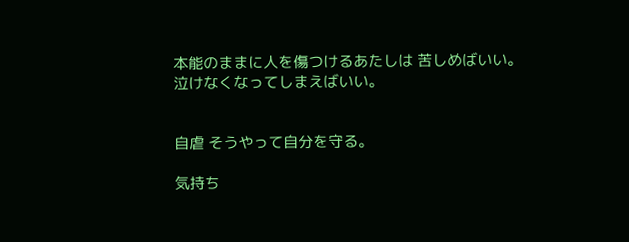本能のままに人を傷つけるあたしは 苦しめばいい。
泣けなくなってしまえばいい。


自虐 そうやって自分を守る。

気持ち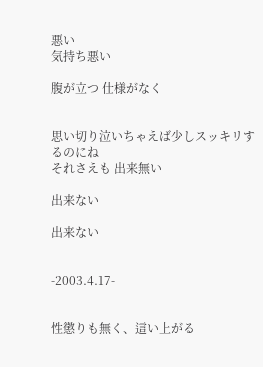悪い
気持ち悪い

腹が立つ 仕様がなく


思い切り泣いちゃえば少しスッキリするのにね
それさえも 出来無い

出来ない

出来ない


-2003.4.17-


性懲りも無く、這い上がる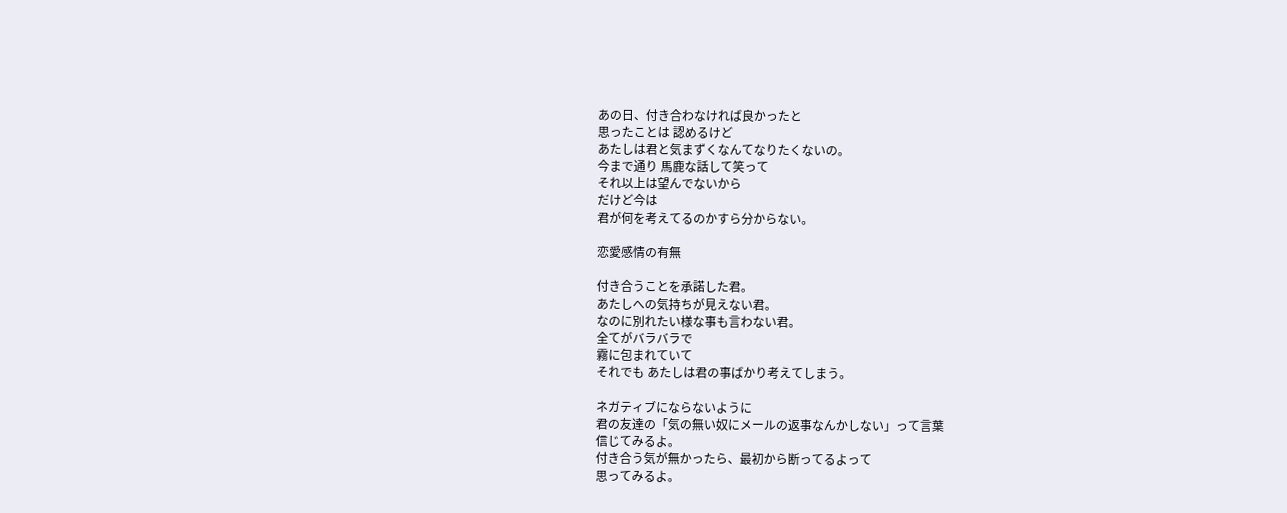あの日、付き合わなければ良かったと
思ったことは 認めるけど
あたしは君と気まずくなんてなりたくないの。
今まで通り 馬鹿な話して笑って
それ以上は望んでないから
だけど今は
君が何を考えてるのかすら分からない。

恋愛感情の有無

付き合うことを承諾した君。
あたしへの気持ちが見えない君。
なのに別れたい様な事も言わない君。
全てがバラバラで
霧に包まれていて
それでも あたしは君の事ばかり考えてしまう。

ネガティブにならないように
君の友達の「気の無い奴にメールの返事なんかしない」って言葉
信じてみるよ。
付き合う気が無かったら、最初から断ってるよって
思ってみるよ。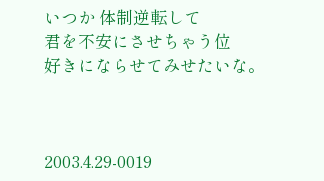いつか 体制逆転して
君を不安にさせちゃう位
好きにならせてみせたいな。



2003.4.29-0019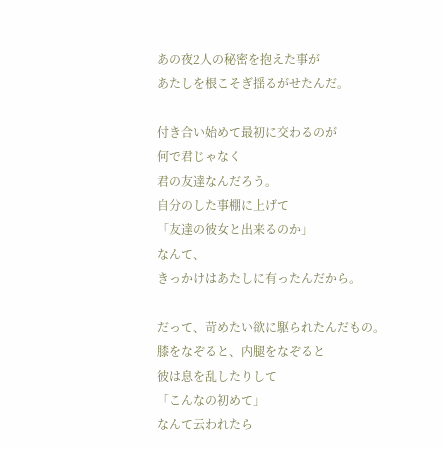あの夜2人の秘密を抱えた事が
あたしを根こそぎ揺るがせたんだ。

付き合い始めて最初に交わるのが
何で君じゃなく
君の友達なんだろう。
自分のした事棚に上げて
「友達の彼女と出来るのか」
なんて、
きっかけはあたしに有ったんだから。

だって、苛めたい欲に駆られたんだもの。
膝をなぞると、内腿をなぞると
彼は息を乱したりして
「こんなの初めて」
なんて云われたら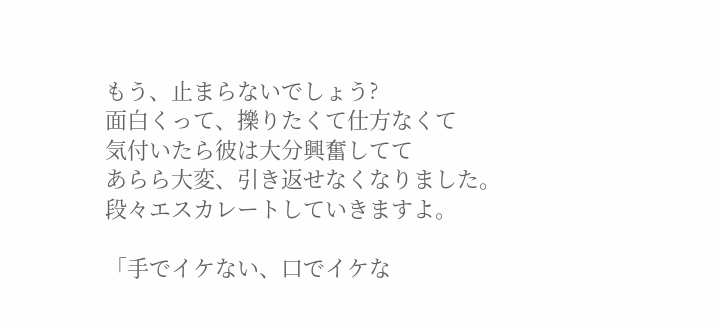もう、止まらないでしょう?
面白くって、擽りたくて仕方なくて
気付いたら彼は大分興奮してて
あらら大変、引き返せなくなりました。
段々エスカレートしていきますよ。

「手でイケない、口でイケな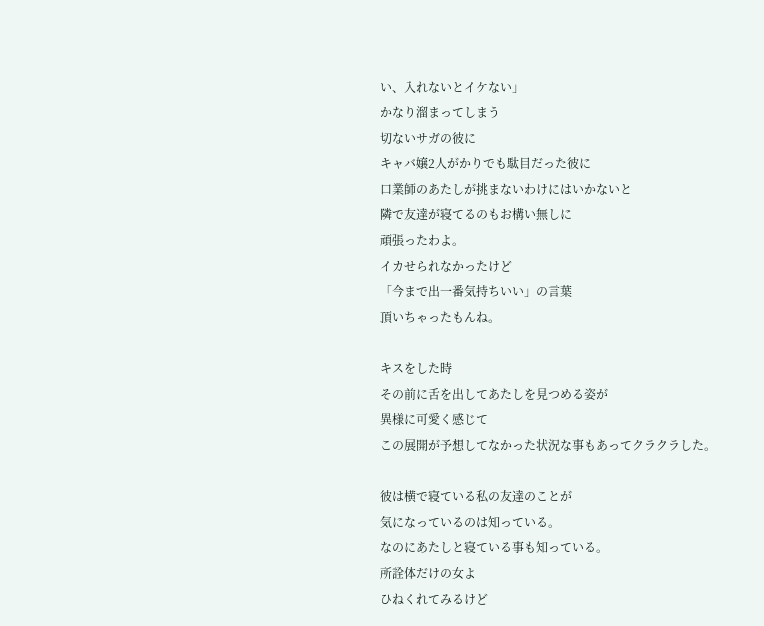い、入れないとイケない」
かなり溜まってしまう
切ないサガの彼に
キャバ嬢2人がかりでも駄目だった彼に
口業師のあたしが挑まないわけにはいかないと
隣で友達が寝てるのもお構い無しに
頑張ったわよ。
イカせられなかったけど
「今まで出一番気持ちいい」の言葉
頂いちゃったもんね。

キスをした時
その前に舌を出してあたしを見つめる姿が
異様に可愛く感じて
この展開が予想してなかった状況な事もあってクラクラした。

彼は横で寝ている私の友達のことが
気になっているのは知っている。
なのにあたしと寝ている事も知っている。
所詮体だけの女よ
ひねくれてみるけど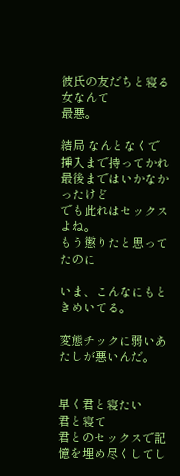彼氏の友だちと寝る女なんて
最悪。

結局 なんとなくで
挿入まで持ってかれ
最後まではいかなかったけど
でも此れはセックスよね。
もう懲りたと思ってたのに

いま、こんなにもときめいてる。

変態チックに弱いあたしが悪いんだ。


早く君と寝たい
君と寝て
君とのセックスで記憶を埋め尽くしてし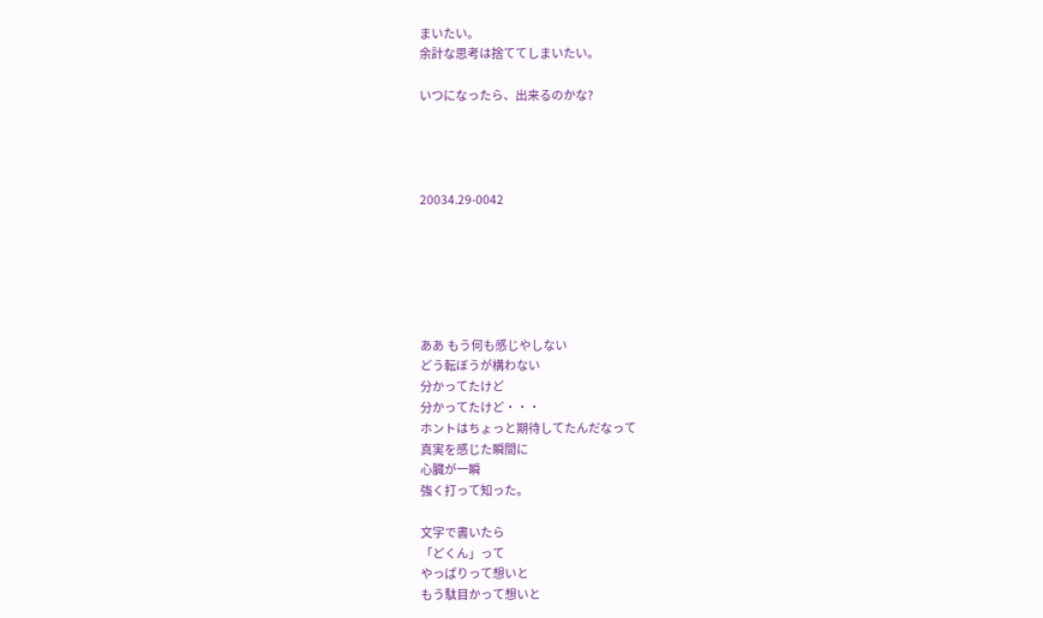まいたい。
余計な思考は捨ててしまいたい。

いつになったら、出来るのかな?




20034.29-0042






ああ もう何も感じやしない
どう転ぼうが構わない
分かってたけど
分かってたけど・・・
ホントはちょっと期待してたんだなって
真実を感じた瞬間に
心臓が一瞬
強く打って知った。

文字で書いたら
「どくん」って
やっぱりって想いと
もう駄目かって想いと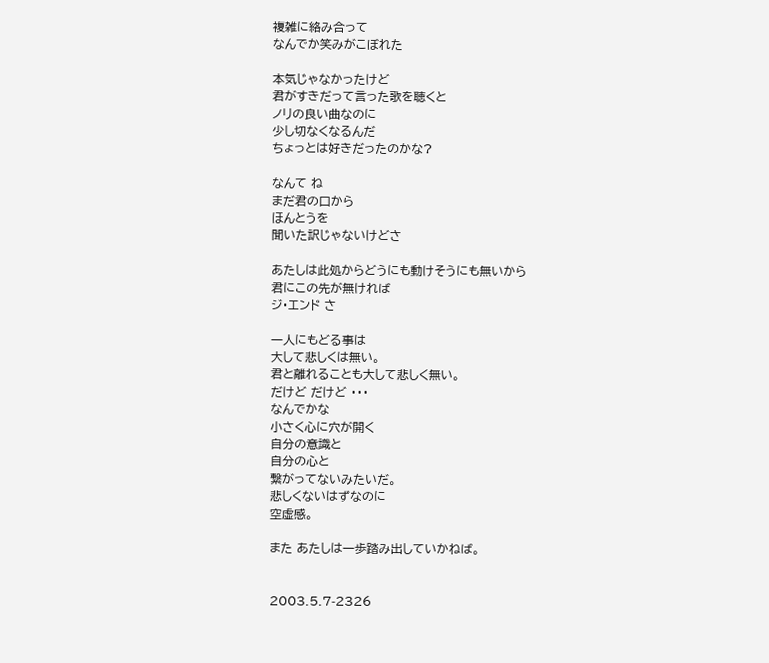複雑に絡み合って
なんでか笑みがこぼれた

本気じゃなかったけど
君がすきだって言った歌を聴くと
ノリの良い曲なのに
少し切なくなるんだ
ちょっとは好きだったのかな?

なんて ね
まだ君の口から
ほんとうを
聞いた訳じゃないけどさ

あたしは此処からどうにも動けそうにも無いから
君にこの先が無ければ
ジ・エンド さ

一人にもどる事は
大して悲しくは無い。
君と離れることも大して悲しく無い。
だけど だけど ・・・
なんでかな
小さく心に穴が開く
自分の意識と
自分の心と
繋がってないみたいだ。
悲しくないはずなのに
空虚感。

また あたしは一歩踏み出していかねば。


2003.5.7-2326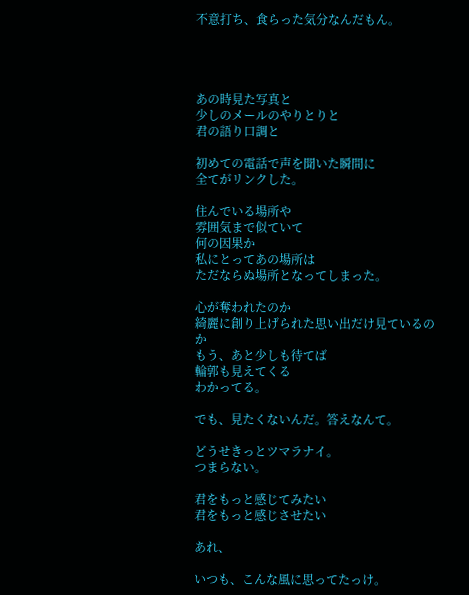不意打ち、食らった気分なんだもん。




あの時見た写真と
少しのメールのやりとりと
君の語り口調と

初めての電話で声を聞いた瞬間に
全てがリンクした。

住んでいる場所や
雰囲気まで似ていて
何の因果か
私にとってあの場所は
ただならぬ場所となってしまった。

心が奪われたのか
綺麗に創り上げられた思い出だけ見ているのか
もう、あと少しも待てば
輪郭も見えてくる
わかってる。

でも、見たくないんだ。答えなんて。

どうせきっとツマラナイ。
つまらない。

君をもっと感じてみたい
君をもっと感じさせたい

あれ、

いつも、こんな風に思ってたっけ。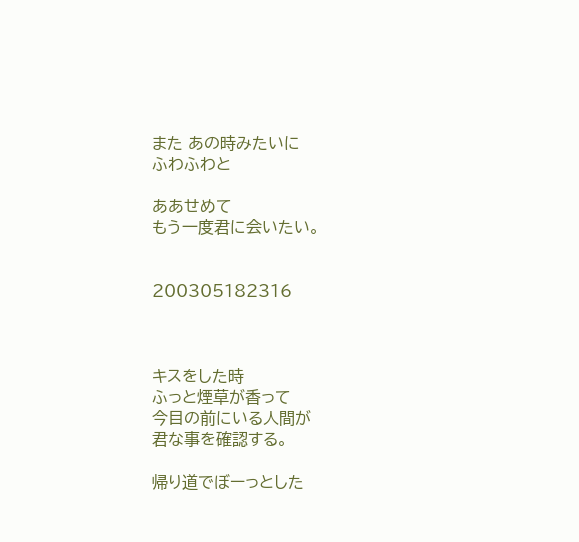また あの時みたいに
ふわふわと

ああせめて
もう一度君に会いたい。


200305182316



キスをした時
ふっと煙草が香って
今目の前にいる人間が
君な事を確認する。

帰り道でぼーっとした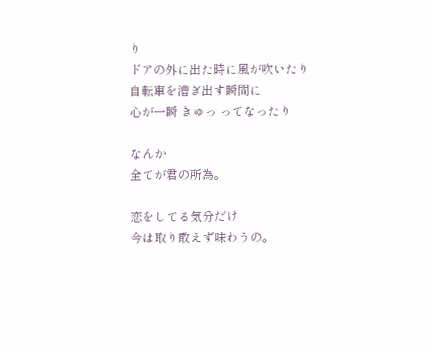り
ドアの外に出た時に風が吹いたり
自転車を漕ぎ出す瞬間に
心が一瞬 きゅっ ってなったり

なんか
全てが君の所為。

恋をしてる気分だけ
今は取り敢えず味わうの。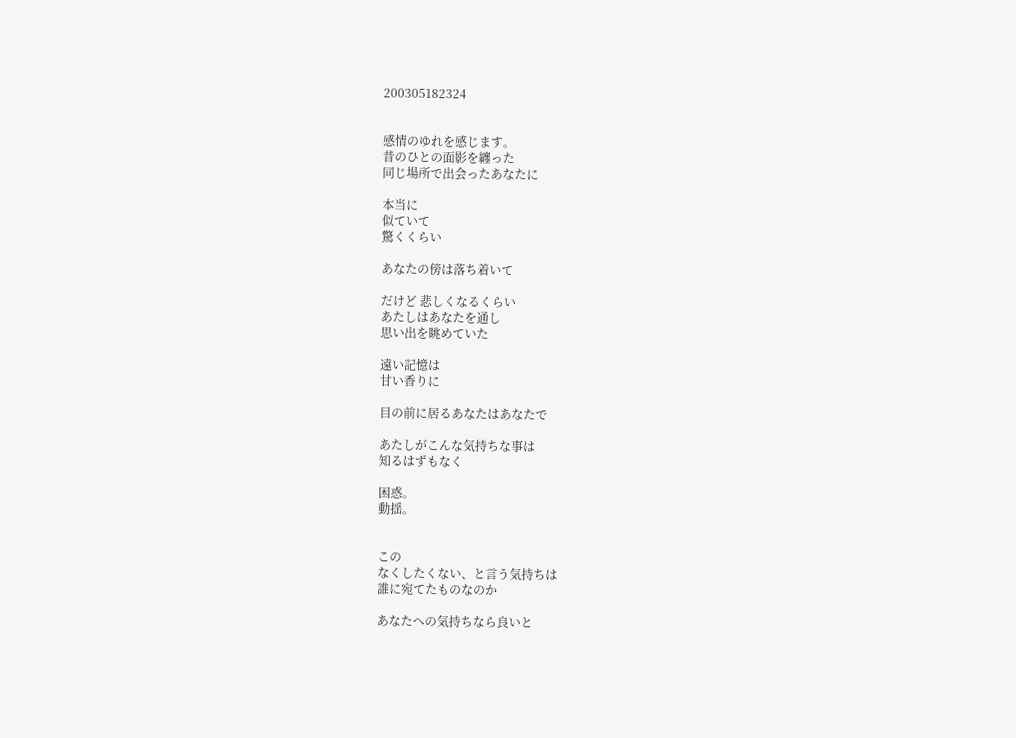200305182324


感情のゆれを感じます。
昔のひとの面影を纏った
同じ場所で出会ったあなたに

本当に
似ていて
驚くくらい

あなたの傍は落ち着いて

だけど 悲しくなるくらい
あたしはあなたを通し
思い出を眺めていた

遠い記憶は
甘い香りに

目の前に居るあなたはあなたで

あたしがこんな気持ちな事は
知るはずもなく

困惑。
動揺。


この
なくしたくない、と言う気持ちは
誰に宛てたものなのか

あなたへの気持ちなら良いと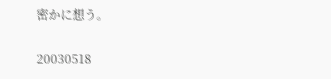密かに想う。

20030518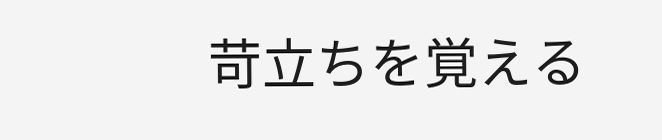苛立ちを覚える